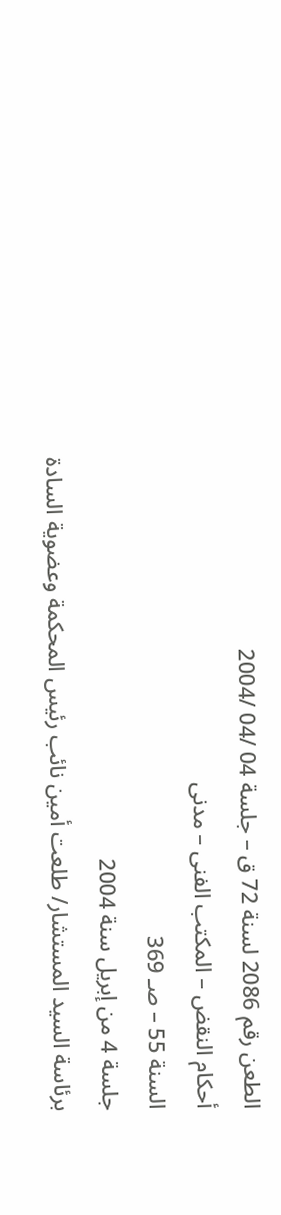الطعن رقم 2086 لسنة 72 ق – جلسة 04 /04 /2004
أحكام النقض – المكتب الفنى – مدنى
السنة 55 – صـ 369
جلسة 4 من إبريل سنة 2004
برئاسة السيد المستشار/ طلعت أمين نائب رئيس المحكمة وعضوية السادة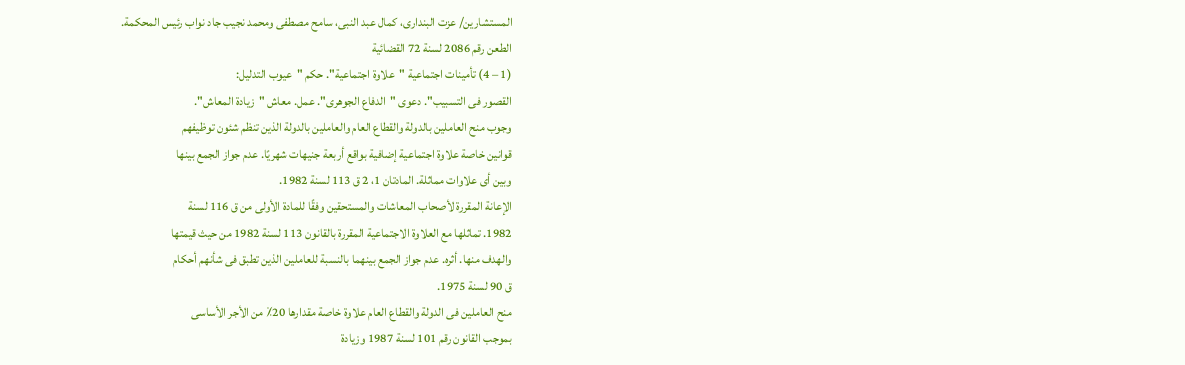المستشارين/ عزت البندارى، كمال عبد النبى، سامح مصطفى ومحمد نجيب جاد نواب رئيس المحكمة.
الطعن رقم 2086 لسنة 72 القضائية
(1 – 4) تأمينات اجتماعية "علاوة اجتماعية". حكم "عيوب التدليل:
القصور فى التسبيب". دعوى "الدفاع الجوهرى". عمل. معاش "زيادة المعاش".
وجوب منح العاملين بالدولة والقطاع العام والعاملين بالدولة الذين تنظم شئون توظيفهم
قوانين خاصة علاوة اجتماعية إضافية بواقع أربعة جنيهات شهريًا. عدم جواز الجمع بينها
وبين أى علاوات مماثلة. المادتان 1، 2 ق 113 لسنة 1982.
الإعانة المقررة لأصحاب المعاشات والمستحقين وفقًا للمادة الأولى من ق 116 لسنة
1982. تماثلها مع العلاوة الاجتماعية المقررة بالقانون 113 لسنة 1982 من حيث قيمتها
والهدف منها. أثره. عدم جواز الجمع بينهما بالنسبة للعاملين الذين تطبق فى شأنهم أحكام
ق 90 لسنة 1975.
منح العاملين فى الدولة والقطاع العام علاوة خاصة مقدارها 20٪ من الأجر الأساسى
بموجب القانون رقم 101 لسنة 1987 وزيادة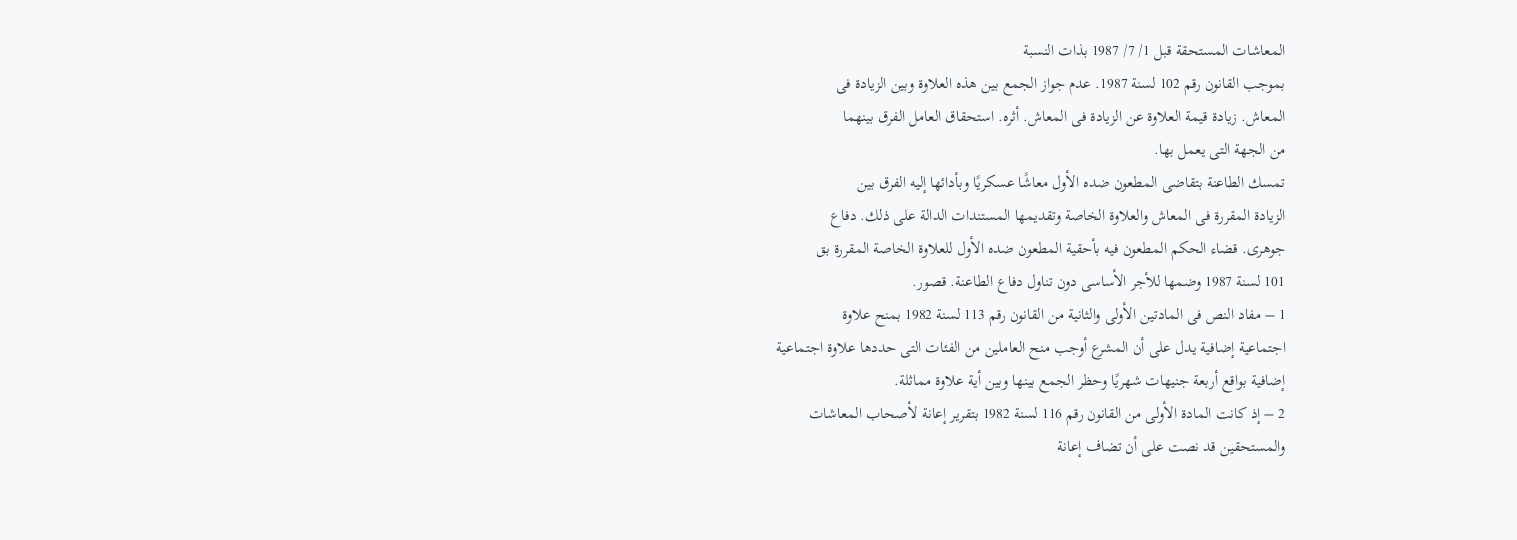المعاشات المستحقة قبل 1/ 7/ 1987 بذات النسبة
بموجب القانون رقم 102 لسنة 1987. عدم جواز الجمع بين هذه العلاوة وبين الزيادة فى
المعاش. زيادة قيمة العلاوة عن الزيادة فى المعاش. أثره. استحقاق العامل الفرق بينهما
من الجهة التى يعمل بها.
تمسك الطاعنة بتقاضى المطعون ضده الأول معاشًا عسكريًا وبأدائها إليه الفرق بين
الزيادة المقررة فى المعاش والعلاوة الخاصة وتقديمها المستندات الدالة على ذلك. دفاع
جوهرى. قضاء الحكم المطعون فيه بأحقية المطعون ضده الأول للعلاوة الخاصة المقررة بق
101 لسنة 1987 وضمها للأجر الأساسى دون تناول دفاع الطاعنة. قصور.
1 – مفاد النص فى المادتين الأولى والثانية من القانون رقم 113 لسنة 1982 بمنح علاوة
اجتماعية إضافية يدل على أن المشرع أوجب منح العاملين من الفئات التى حددها علاوة اجتماعية
إضافية بواقع أربعة جنيهات شهريًا وحظر الجمع بينها وبين أية علاوة مماثلة.
2 – إذ كانت المادة الأولى من القانون رقم 116 لسنة 1982 بتقرير إعانة لأصحاب المعاشات
والمستحقين قد نصت على أن تضاف إعانة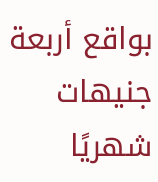بواقع أربعة جنيهات شهريًا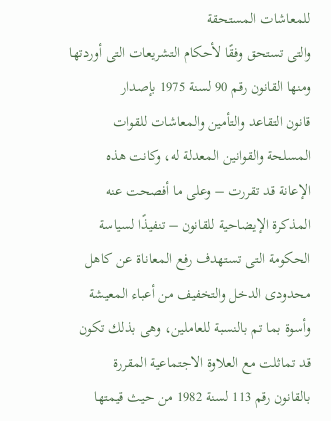للمعاشات المستحقة
والتى تستحق وفقًا لأحكام التشريعات التى أوردتها ومنها القانون رقم 90 لسنة 1975 بإصدار
قانون التقاعد والتأمين والمعاشات للقوات المسلحة والقوانين المعدلة له، وكانت هذه
الإعانة قد تقررت – وعلى ما أفصحت عنه المذكرة الإيضاحية للقانون – تنفيذًا لسياسة
الحكومة التى تستهدف رفع المعاناة عن كاهل محدودى الدخل والتخفيف من أعباء المعيشة
وأسوة بما تم بالنسبة للعاملين، وهى بذلك تكون قد تماثلت مع العلاوة الاجتماعية المقررة
بالقانون رقم 113 لسنة 1982 من حيث قيمتها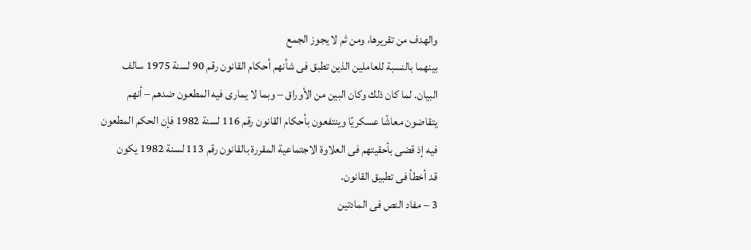والهدف من تقريرها، ومن ثم لا يجوز الجمع
بينهما بالنسبة للعاملين الذين تطبق فى شأنهم أحكام القانون رقم 90 لسنة 1975 سالف
البيان. لما كان ذلك وكان البين من الأوراق – وبما لا يمارى فيه المطعون ضدهم – أنهم
يتقاضون معاشًا عسكريًا وينتفعون بأحكام القانون رقم 116 لسنة 1982 فإن الحكم المطعون
فيه إذ قضى بأحقيتهم فى العلاوة الاجتماعية المقررة بالقانون رقم 113 لسنة 1982 يكون
قد أخطأ فى تطبيق القانون.
3 – مفاد النص فى المادتين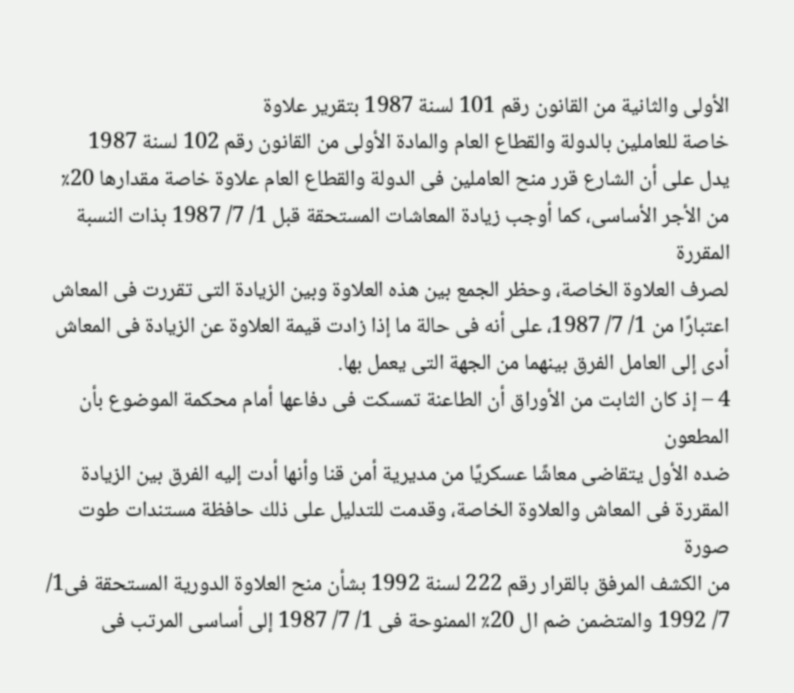الأولى والثانية من القانون رقم 101 لسنة 1987 بتقرير علاوة
خاصة للعاملين بالدولة والقطاع العام والمادة الأولى من القانون رقم 102 لسنة 1987
يدل على أن الشارع قرر منح العاملين فى الدولة والقطاع العام علاوة خاصة مقدارها 20٪
من الأجر الأساسى، كما أوجب زيادة المعاشات المستحقة قبل 1/ 7/ 1987 بذات النسبة المقررة
لصرف العلاوة الخاصة، وحظر الجمع بين هذه العلاوة وبين الزيادة التى تقررت فى المعاش
اعتبارًا من 1/ 7/ 1987، على أنه فى حالة ما إذا زادت قيمة العلاوة عن الزيادة فى المعاش
أدى إلى العامل الفرق بينهما من الجهة التى يعمل بها.
4 – إذ كان الثابت من الأوراق أن الطاعنة تمسكت فى دفاعها أمام محكمة الموضوع بأن المطعون
ضده الأول يتقاضى معاشًا عسكريًا من مديرية أمن قنا وأنها أدت إليه الفرق بين الزيادة
المقررة فى المعاش والعلاوة الخاصة، وقدمت للتدليل على ذلك حافظة مستندات طوت صورة
من الكشف المرفق بالقرار رقم 222 لسنة 1992 بشأن منح العلاوة الدورية المستحقة فى1/
7/ 1992 والمتضمن ضم ال 20٪ الممنوحة فى 1/ 7/ 1987 إلى أساسى المرتب فى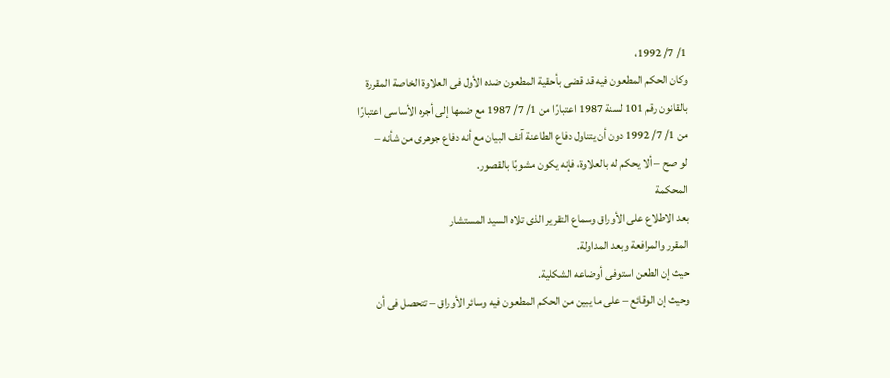1/ 7/ 1992،
وكان الحكم المطعون فيه قد قضى بأحقية المطعون ضده الأول فى العلاوة الخاصة المقررة
بالقانون رقم 101 لسنة 1987 اعتبارًا من 1/ 7/ 1987 مع ضمها إلى أجره الأساسى اعتبارًا
من 1/ 7/ 1992 دون أن يتناول دفاع الطاعنة آنف البيان مع أنه دفاع جوهرى من شأنه –
لو صح – ألا يحكم له بالعلاوة، فإنه يكون مشوبًا بالقصور.
المحكمة
بعد الاطلاع على الأوراق وسماع التقرير الذى تلاه السيد المستشار
المقرر والمرافعة وبعد المداولة.
حيث إن الطعن استوفى أوضاعه الشكلية.
وحيث إن الوقائع – على ما يبين من الحكم المطعون فيه وسائر الأوراق – تتحصل فى أن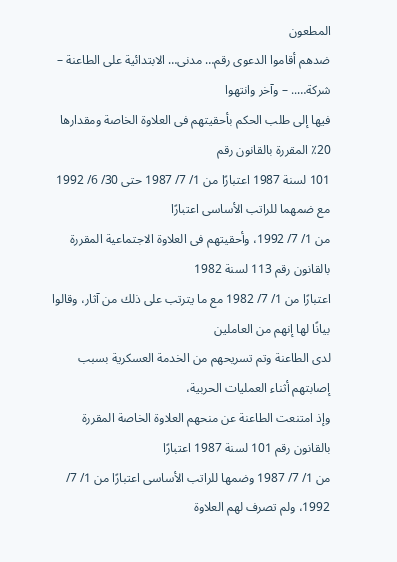المطعون
ضدهم أقاموا الدعوى رقم… مدنى… الابتدائية على الطاعنة – شركة….. – وآخر وانتهوا
فيها إلى طلب الحكم بأحقيتهم فى العلاوة الخاصة ومقدارها 20٪ المقررة بالقانون رقم
101 لسنة 1987 اعتبارًا من 1/ 7/ 1987 حتى 30/ 6/ 1992 مع ضمهما للراتب الأساسى اعتبارًا
من 1/ 7/ 1992، وأحقيتهم فى العلاوة الاجتماعية المقررة بالقانون رقم 113 لسنة 1982
اعتبارًا من 1/ 7/ 1982 مع ما يترتب على ذلك من آثار، وقالوا بيانًا لها إنهم من العاملين
لدى الطاعنة وتم تسريحهم من الخدمة العسكرية بسبب إصابتهم أثناء العمليات الحربية،
وإذ امتنعت الطاعنة عن منحهم العلاوة الخاصة المقررة بالقانون رقم 101 لسنة 1987 اعتبارًا
من 1/ 7/ 1987 وضمها للراتب الأساسى اعتبارًا من 1/ 7/ 1992، ولم تصرف لهم العلاوة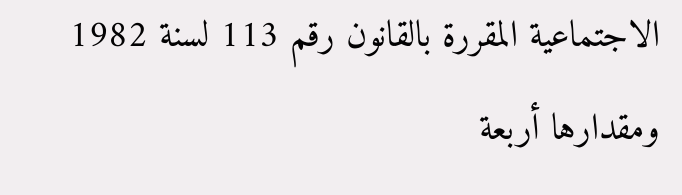الاجتماعية المقررة بالقانون رقم 113 لسنة 1982 ومقدارها أربعة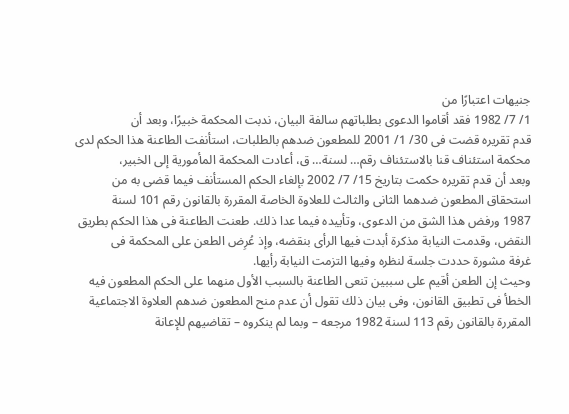جنيهات اعتبارًا من
1/ 7/ 1982 فقد أقاموا الدعوى بطلباتهم سالفة البيان، ندبت المحكمة خبيرًا، وبعد أن
قدم تقريره قضت فى 30/ 1/ 2001 للمطعون ضدهم بالطلبات، استأنفت الطاعنة هذا الحكم لدى
محكمة استئناف قنا بالاستئناف رقم… لسنة… ق، أعادت المحكمة المأمورية إلى الخبير،
وبعد أن قدم تقريره حكمت بتاريخ 15/ 7/ 2002 بإلغاء الحكم المستأنف فيما قضى به من
استحقاق المطعون ضدهما الثانى والثالث للعلاوة الخاصة المقررة بالقانون رقم 101 لسنة
1987 ورفض هذا الشق من الدعوى، وتأييده فيما عدا ذلك. طعنت الطاعنة فى هذا الحكم بطريق
النقض، وقدمت النيابة مذكرة أبدت فيها الرأى بنقضه، وإذ عُرِض الطعن على المحكمة فى
غرفة مشورة حددت جلسة لنظره وفيها التزمت النيابة رأيها.
وحيث إن الطعن أقيم على سببين تنعى الطاعنة بالسبب الأول منهما على الحكم المطعون فيه
الخطأ فى تطبيق القانون، وفى بيان ذلك تقول أن عدم منح المطعون ضدهم العلاوة الاجتماعية
المقررة بالقانون رقم 113 لسنة 1982 مرجعه – وبما لم ينكروه – تقاضيهم للإعانة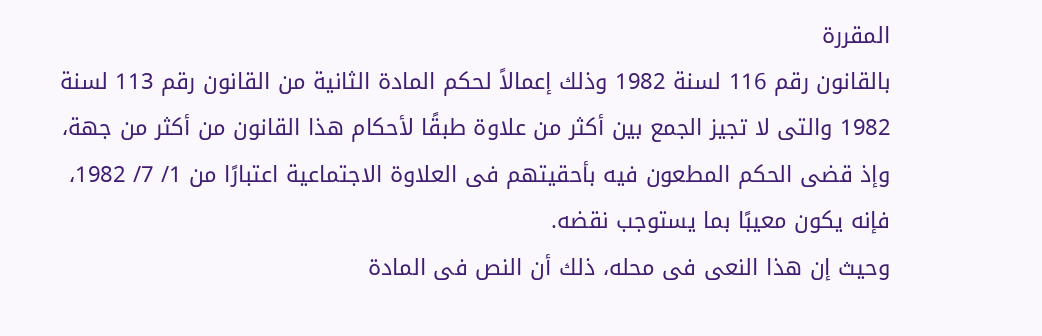المقررة
بالقانون رقم 116 لسنة 1982 وذلك إعمالاً لحكم المادة الثانية من القانون رقم 113 لسنة
1982 والتى لا تجيز الجمع بين أكثر من علاوة طبقًا لأحكام هذا القانون من أكثر من جهة،
وإذ قضى الحكم المطعون فيه بأحقيتهم فى العلاوة الاجتماعية اعتبارًا من 1/ 7/ 1982،
فإنه يكون معيبًا بما يستوجب نقضه.
وحيث إن هذا النعى فى محله، ذلك أن النص فى المادة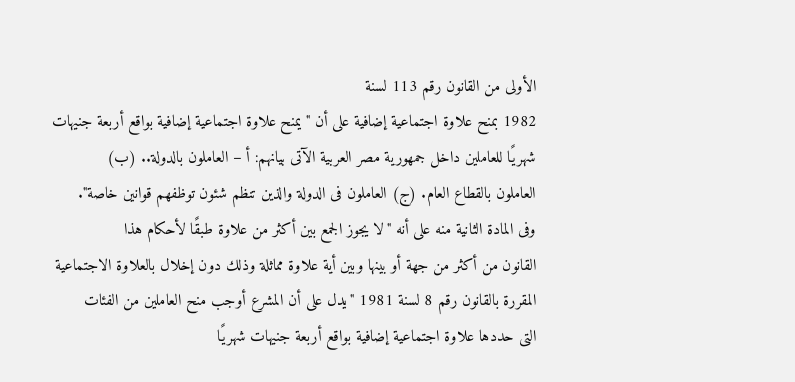الأولى من القانون رقم 113 لسنة
1982 بمنح علاوة اجتماعية إضافية على أن "يمنح علاوة اجتماعية إضافية بواقع أربعة جنيهات
شهريًا للعاملين داخل جمهورية مصر العربية الآتى بيانهم: أ – العاملون بالدولة.. (ب)
العاملون بالقطاع العام. (ج) العاملون فى الدولة والذين تنظم شئون توظفهم قوانين خاصة".
وفى المادة الثانية منه على أنه "لا يجوز الجمع بين أكثر من علاوة طبقًا لأحكام هذا
القانون من أكثر من جهة أو بينها وبين أية علاوة مماثلة وذلك دون إخلال بالعلاوة الاجتماعية
المقررة بالقانون رقم 8 لسنة 1981 "يدل على أن المشرع أوجب منح العاملين من الفئات
التى حددها علاوة اجتماعية إضافية بواقع أربعة جنيهات شهريًا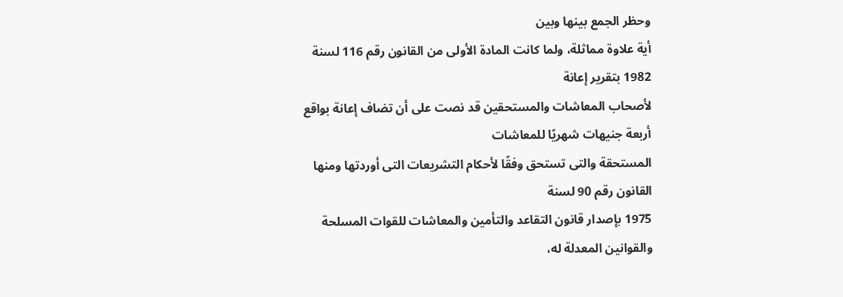وحظر الجمع بينها وبين
أية علاوة مماثلة، ولما كانت المادة الأولى من القانون رقم 116 لسنة 1982 بتقرير إعانة
لأصحاب المعاشات والمستحقين قد نصت على أن تضاف إعانة بواقع أربعة جنيهات شهريًا للمعاشات
المستحقة والتى تستحق وفقًا لأحكام التشريعات التى أوردتها ومنها القانون رقم 90 لسنة
1975 بإصدار قانون التقاعد والتأمين والمعاشات للقوات المسلحة والقوانين المعدلة له،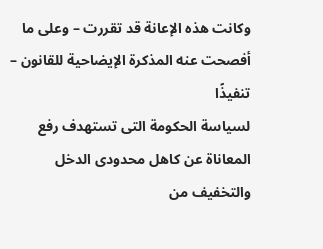وكانت هذه الإعانة قد تقررت – وعلى ما أفصحت عنه المذكرة الإيضاحية للقانون – تنفيذًا
لسياسة الحكومة التى تستهدف رفع المعاناة عن كاهل محدودى الدخل والتخفيف من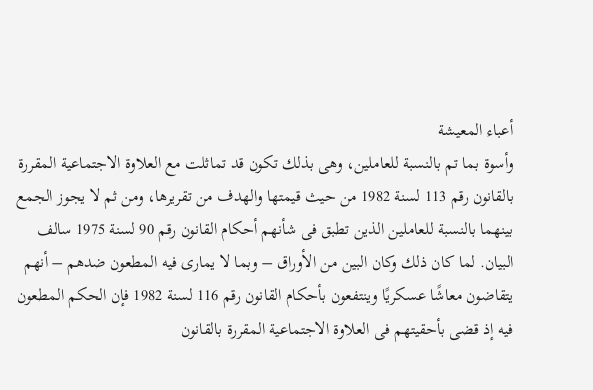أعباء المعيشة
وأسوة بما تم بالنسبة للعاملين، وهى بذلك تكون قد تماثلت مع العلاوة الاجتماعية المقررة
بالقانون رقم 113 لسنة 1982 من حيث قيمتها والهدف من تقريرها، ومن ثم لا يجوز الجمع
بينهما بالنسبة للعاملين الذين تطبق فى شأنهم أحكام القانون رقم 90 لسنة 1975 سالف
البيان. لما كان ذلك وكان البين من الأوراق – وبما لا يمارى فيه المطعون ضدهم – أنهم
يتقاضون معاشًا عسكريًا وينتفعون بأحكام القانون رقم 116 لسنة 1982 فإن الحكم المطعون
فيه إذ قضى بأحقيتهم فى العلاوة الاجتماعية المقررة بالقانون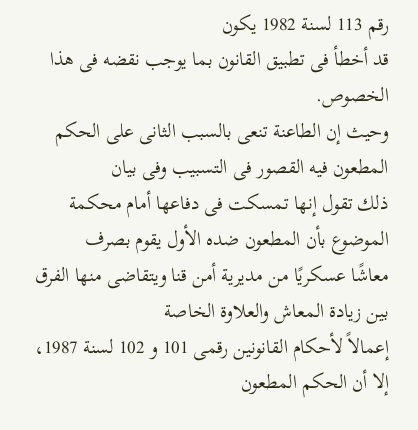رقم 113 لسنة 1982 يكون
قد أخطأ فى تطبيق القانون بما يوجب نقضه فى هذا الخصوص.
وحيث إن الطاعنة تنعى بالسبب الثانى على الحكم المطعون فيه القصور فى التسبيب وفى بيان
ذلك تقول إنها تمسكت فى دفاعها أمام محكمة الموضوع بأن المطعون ضده الأول يقوم بصرف
معاشًا عسكريًا من مديرية أمن قنا ويتقاضى منها الفرق بين زيادة المعاش والعلاوة الخاصة
إعمالاً لأحكام القانونين رقمى 101 و 102 لسنة 1987، إلا أن الحكم المطعون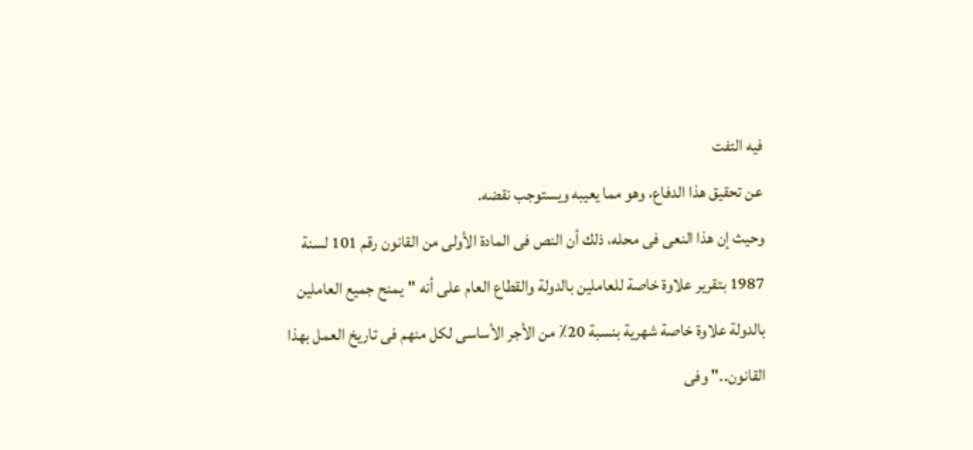فيه التفت
عن تحقيق هذا الدفاع، وهو مما يعيبه ويستوجب نقضه.
وحيث إن هذا النعى فى محله، ذلك أن النص فى المادة الأولى من القانون رقم 101 لسنة
1987 بتقرير علاوة خاصة للعاملين بالدولة والقطاع العام على أنه "يمنح جميع العاملين
بالدولة علاوة خاصة شهرية بنسبة 20٪ من الأجر الأساسى لكل منهم فى تاريخ العمل بهذا
القانون.." وفى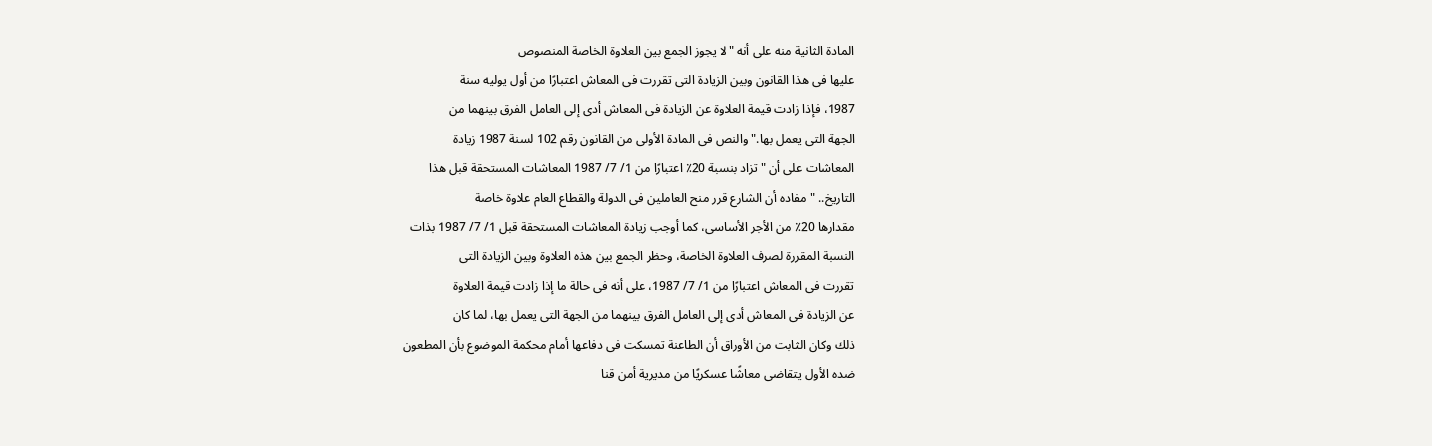المادة الثانية منه على أنه "لا يجوز الجمع بين العلاوة الخاصة المنصوص
عليها فى هذا القانون وبين الزيادة التى تقررت فى المعاش اعتبارًا من أول يوليه سنة
1987، فإذا زادت قيمة العلاوة عن الزيادة فى المعاش أدى إلى العامل الفرق بينهما من
الجهة التى يعمل بها." والنص فى المادة الأولى من القانون رقم 102 لسنة 1987 زيادة
المعاشات على أن " تزاد بنسبة 20٪ اعتبارًا من 1/ 7/ 1987 المعاشات المستحقة قبل هذا
التاريخ.. " مفاده أن الشارع قرر منح العاملين فى الدولة والقطاع العام علاوة خاصة
مقدارها 20٪ من الأجر الأساسى، كما أوجب زيادة المعاشات المستحقة قبل 1/ 7/ 1987 بذات
النسبة المقررة لصرف العلاوة الخاصة، وحظر الجمع بين هذه العلاوة وبين الزيادة التى
تقررت فى المعاش اعتبارًا من 1/ 7/ 1987، على أنه فى حالة ما إذا زادت قيمة العلاوة
عن الزيادة فى المعاش أدى إلى العامل الفرق بينهما من الجهة التى يعمل بها، لما كان
ذلك وكان الثابت من الأوراق أن الطاعنة تمسكت فى دفاعها أمام محكمة الموضوع بأن المطعون
ضده الأول يتقاضى معاشًا عسكريًا من مديرية أمن قنا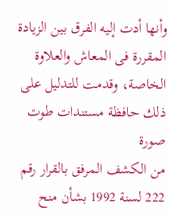وأنها أدت إليه الفرق بين الزيادة
المقررة فى المعاش والعلاوة الخاصة، وقدمت للتدليل على ذلك حافظة مستندات طوت صورة
من الكشف المرفق بالقرار رقم 222 لسنة 1992 بشأن منح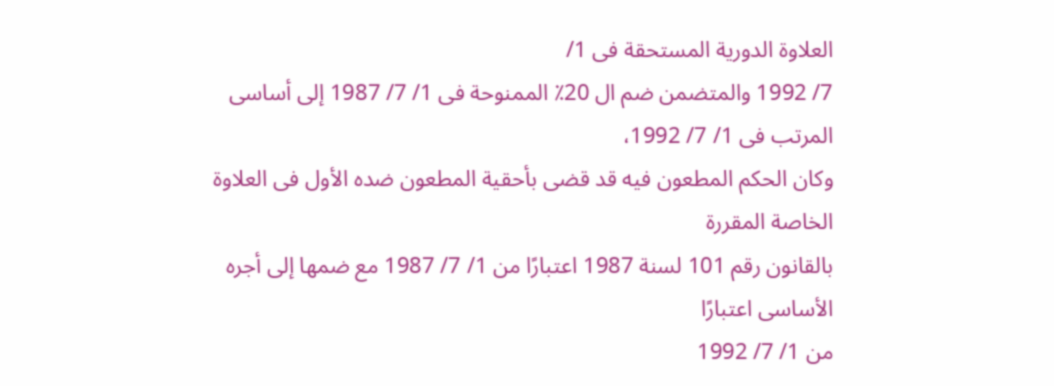العلاوة الدورية المستحقة فى 1/
7/ 1992 والمتضمن ضم ال 20٪ الممنوحة فى 1/ 7/ 1987 إلى أساسى المرتب فى 1/ 7/ 1992،
وكان الحكم المطعون فيه قد قضى بأحقية المطعون ضده الأول فى العلاوة الخاصة المقررة
بالقانون رقم 101 لسنة 1987 اعتبارًا من 1/ 7/ 1987 مع ضمها إلى أجره الأساسى اعتبارًا
من 1/ 7/ 1992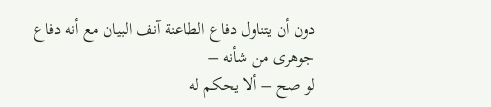دون أن يتناول دفاع الطاعنة آنف البيان مع أنه دفاع جوهرى من شأنه –
لو صح – ألا يحكم له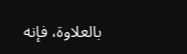بالعلاوة، فإنه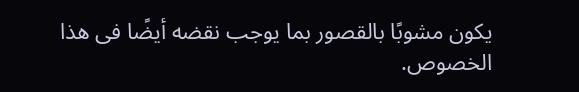يكون مشوبًا بالقصور بما يوجب نقضه أيضًا فى هذا
الخصوص.